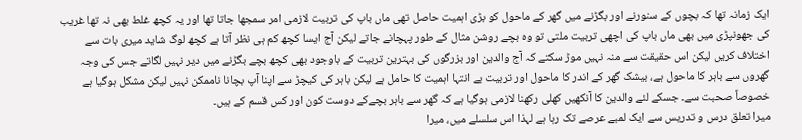ایک زمانہ تھا کہ بچوں کے سنورنے اور بگڑنے میں گھر کے ماحول کو بڑی اہمیت حاصل تھی ماں باپ کی تربیت لازمی امر سمجھا جاتا تھا اور یہ کچھ غلط بھی نہ تھا غریب کی جھونپڑی میں بھی ماں باپ کی اچھی تربیت ملتی تو وہ بچے روشن مثال کے طور پہچانے جاتے لیکن آج ایسا کچھ کم ہی نظر آتا ہے کچھ لوگ شاید میری بات سے اختلاف کریں لیکن اس حقیقت سے منہ نہیں موڑ سکتے کہ آج والدین اور بزرگوں کی بہترین تربیت کے باوجود بھی کچھ بچے بگڑنے میں دیر نہیں لگاتے جس کی وجہ گھروں سے باہر کا ماحول ہے، بیشک گھر کے اندر کا ماحول اور تربیت بے انتہا اہمیت کا حامل ہے لیکن باہر کی کیچڑ سے اپنا آپ بچانا ناممکن نہیں لیکن مشکل ہوگیا ہے خصوصاً صحبت سے۔ جسکے لئے والدین کا آنکھیں کھلی رکھنا لازمی ہوگیا ہے کہ گھر سے باہر بچےکے دوست کون اور کس قسم کے ہیں۔
میرا تعلق درس و تدریس سے ایک لمبے عرصے تک رہا ہے لہذا اس سلسلے میں، میرا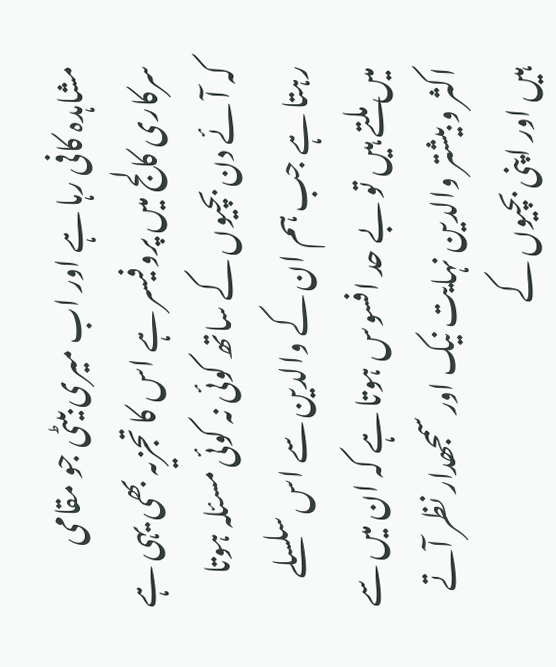مشاہدہ کافی رہا ہے اور اب میری بیٹی جو مقامی سرکاری کالج میں پروفیسر ہے اس کا تجزیہ بھی یہی ہے کہ آئے دن بچیوں کے ساتھ کوئی نہ کوئی مسئلہ ہوتا رہتا ہے جب ہم ان کے والدین سے اس سلسلے میں ملتے ہیں تو بے حد افسوس ہوتا ہے کہ ان میں سے اکثر و بیشتر والدین نہایت نیک اور سمجھدار نظر آتے ہیں اور اپنی بچیوں کے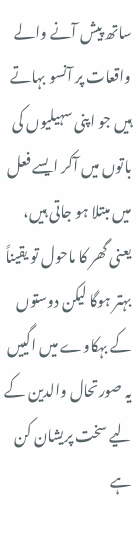ساتھ پیش آنے والے واقعات پر آنسو بہاتے ہیں جو اپنی سہیلیوں کی باتوں میں آکر ایسے فعل میں مبتلا ہو جاتی ہیں، یعنی گھر کا ماحول تو یقیناً بہتر ہوگا لیکن دوستوں کے بہکاوے میں اگییں یہ صورتحال والدین کے لیے سخت پريشان کن ہے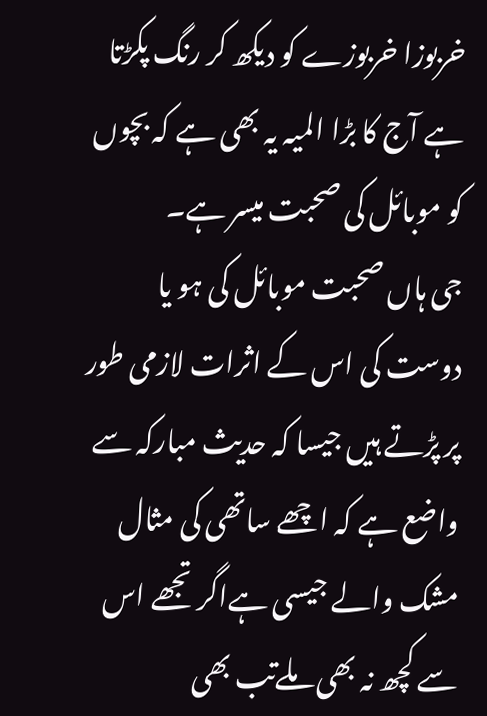خربوزا خربوزے کو دیکھ کر رنگ پکڑتا ہے آج کا بڑا المیہ یہ بھی ہے کہ بچوں کو موبائل کی صحبت میسر ہے۔
جی ہاں صحبت موبائل کی ہو یا دوست کی اس کے اثرات لازمی طور پر پڑتے ہیں جیسا کہ حدیث مبارکہ سے واضع ہے کہ اچھے ساتھی کی مثال مشک والے جیسی ہےاگر تجھے اس سے کچھ نہ بھی ملےتب بھی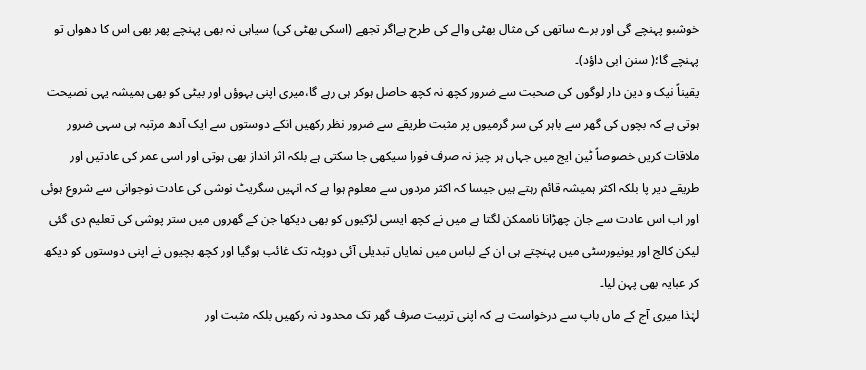خوشبو پہنچے گی اور برے ساتھی کی مثال بھٹی والے کی طرح ہےاگر تجھے (اسکی بھٹی کی) سیاہی نہ بھی پہنچے پھر بھی اس کا دھواں تو پہنچے گا؛( سنن ابی داؤد)۔
یقیناً نیک و دین دار لوگوں کی صحبت سے ضرور کچھ نہ کچھ حاصل ہوکر ہی رہے گا،میری اپنی بہوؤں اور بیٹی کو بھی ہمیشہ یہی نصیحت ہوتی ہے کہ بچوں کی گھر سے باہر کی سر گرمیوں پر مثبت طریقے سے ضرور نظر رکھیں انکے دوستوں سے ایک آدھ مرتبہ ہی سہی ضرور ملاقات کریں خصوصاً ٹین ایج میں جہاں ہر چیز نہ صرف فورا سیکھی جا سکتی ہے بلکہ اثر انداز بھی ہوتی اور اسی عمر کی عادتیں اور طریقے دیر پا بلکہ اکثر ہمیشہ قائم رہتے ہیں جیسا کہ اکثر مردوں سے معلوم ہوا ہے کہ انہیں سگریٹ نوشی کی عادت نوجوانی سے شروع ہوئی اور اب اس عادت سے جان چھڑانا ناممکن لگتا ہے میں نے کچھ ایسی لڑکیوں کو بھی دیکھا جن کے گھروں میں ستر پوشی کی تعلیم دی گئی لیکن کالج اور یونیورسٹی میں پہنچتے ہی ان کے لباس میں نمایاں تبدیلی آئی دوپٹہ تک غائب ہوگیا اور کچھ بچیوں نے اپنی دوستوں کو دیکھ کر عبایہ بھی پہن لیا۔
لہٰذا میری آج کے ماں باپ سے درخواست ہے کہ اپنی تربیت صرف گھر تک محدود نہ رکھیں بلکہ مثبت اور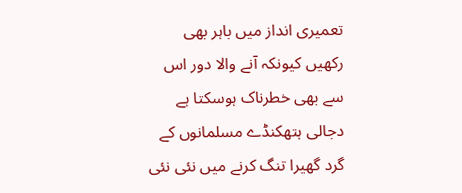تعمیری انداز میں باہر بھی رکھیں کیونکہ آنے والا دور اس سے بھی خطرناک ہوسکتا ہے دجالی ہتھکنڈے مسلمانوں کے گرد گھیرا تنگ کرنے میں نئی نئی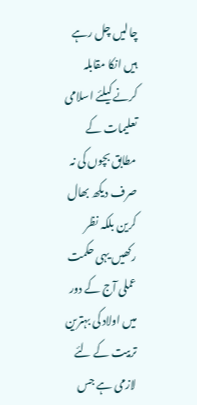چالیں چل رہے ہیں انکا مقابلہ کرنے کیلئے اسلامی تعلیمات کے مطابق بچوں کی نہ صرف دیکھ بھال کرین بلکہ نظر رکھیں یہی حکمت عملی آج کے دور میں اولاد کی بہترین تربیت کے لئے لازمی ہے جس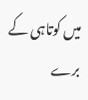میں کوتاہی کے برے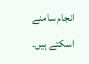انجام سامنے اسکتے ہیں۔